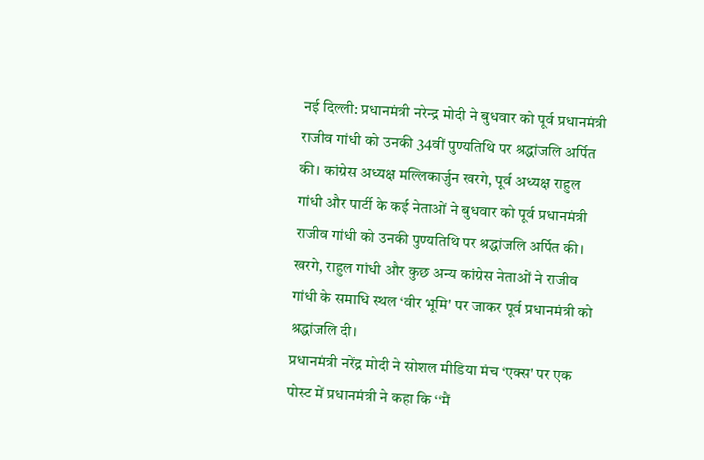नई दिल्ली: प्रधानमंत्री नरेन्द्र मोदी ने बुधवार को पूर्व प्रधानमंत्री राजीव गांधी को उनकी 34वीं पुण्यतिथि पर श्रद्धांजलि अर्पित की। कांग्रेस अध्यक्ष मल्लिकार्जुन खरगे, पूर्व अध्यक्ष राहुल गांधी और पार्टी के कई नेताओं ने बुधवार को पूर्व प्रधानमंत्री राजीव गांधी को उनकी पुण्यतिथि पर श्रद्धांजलि अर्पित की। खरगे, राहुल गांधी और कुछ अन्य कांग्रेस नेताओं ने राजीव गांधी के समाधि स्थल ‘वीर भूमि' पर जाकर पूर्व प्रधानमंत्री को श्रद्धांजलि दी।
प्रधानमंत्री नरेंद्र मोदी ने सोशल मीडिया मंच ‘एक्स' पर एक पोस्ट में प्रधानमंत्री ने कहा कि ‘‘मैं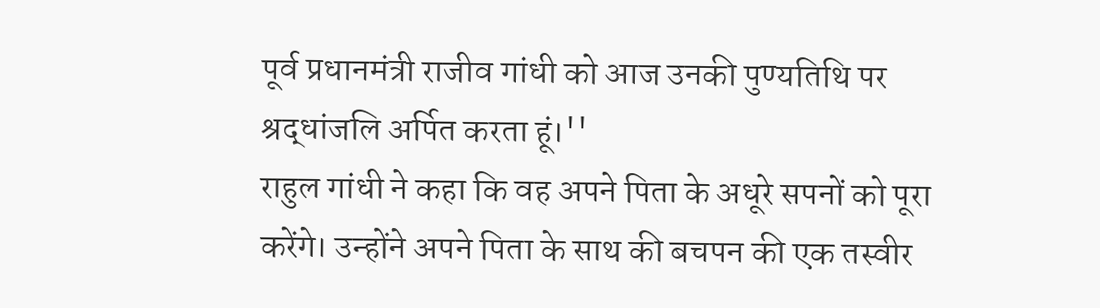पूर्व प्रधानमंत्री राजीव गांधी को आज उनकी पुण्यतिथि पर श्रद्धांजलि अर्पित करता हूं।''
राहुल गांधी ने कहा कि वह अपने पिता के अधूरे सपनों को पूरा करेंगे। उन्होंने अपने पिता के साथ की बचपन की एक तस्वीर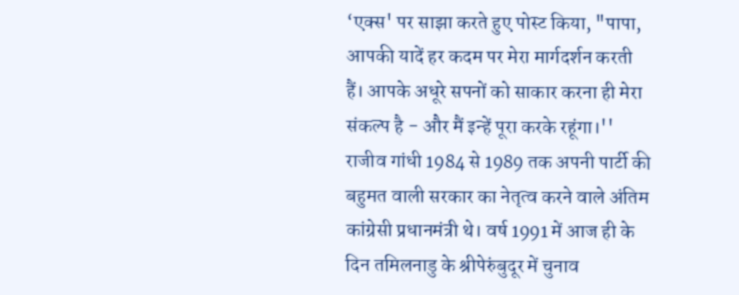‘एक्स' पर साझा करते हुए पोस्ट किया, "पापा, आपकी यादें हर कदम पर मेरा मार्गदर्शन करती हैं। आपके अधूरे सपनों को साकार करना ही मेरा संकल्प है - और मैं इन्हें पूरा करके रहूंगा।''
राजीव गांधी 1984 से 1989 तक अपनी पार्टी की बहुमत वाली सरकार का नेतृत्व करने वाले अंतिम कांग्रेसी प्रधानमंत्री थे। वर्ष 1991 में आज ही के दिन तमिलनाडु के श्रीपेरुंबुदूर में चुनाव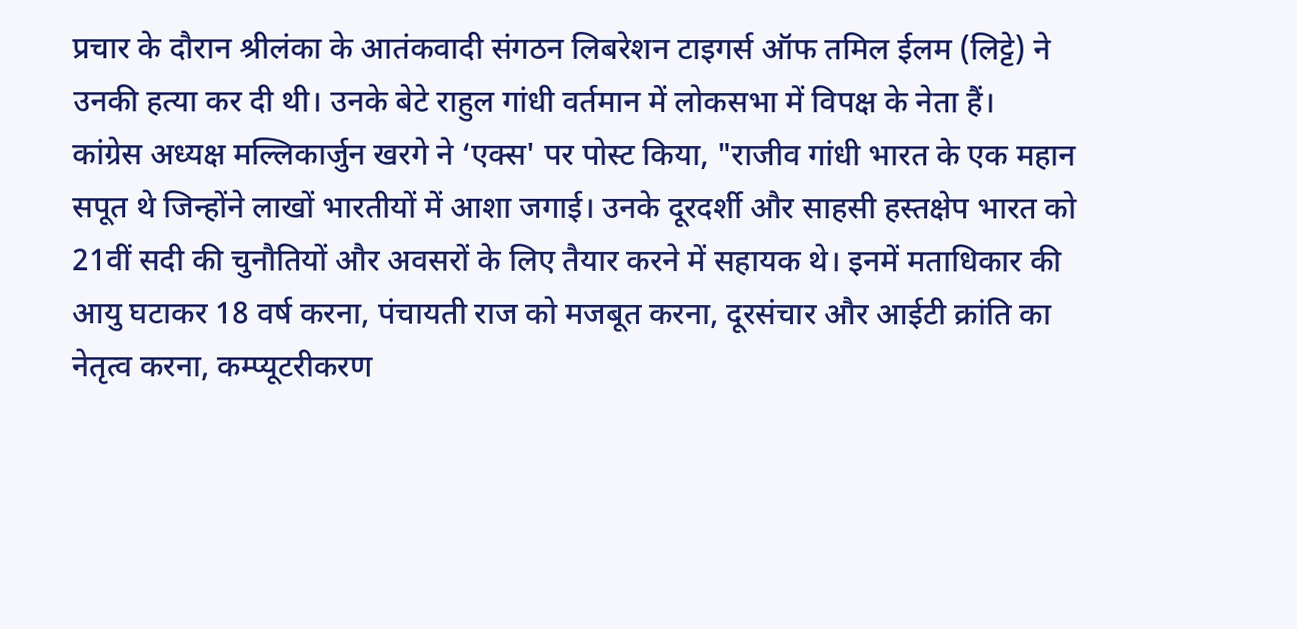प्रचार के दौरान श्रीलंका के आतंकवादी संगठन लिबरेशन टाइगर्स ऑफ तमिल ईलम (लिट्टे) ने उनकी हत्या कर दी थी। उनके बेटे राहुल गांधी वर्तमान में लोकसभा में विपक्ष के नेता हैं।
कांग्रेस अध्यक्ष मल्लिकार्जुन खरगे ने ‘एक्स' पर पोस्ट किया, "राजीव गांधी भारत के एक महान सपूत थे जिन्होंने लाखों भारतीयों में आशा जगाई। उनके दूरदर्शी और साहसी हस्तक्षेप भारत को 21वीं सदी की चुनौतियों और अवसरों के लिए तैयार करने में सहायक थे। इनमें मताधिकार की आयु घटाकर 18 वर्ष करना, पंचायती राज को मजबूत करना, दूरसंचार और आईटी क्रांति का नेतृत्व करना, कम्प्यूटरीकरण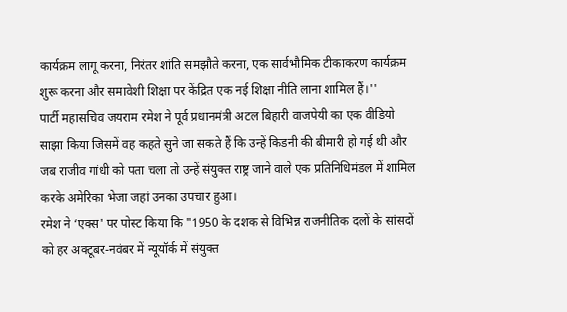कार्यक्रम लागू करना, निरंतर शांति समझौते करना, एक सार्वभौमिक टीकाकरण कार्यक्रम शुरू करना और समावेशी शिक्षा पर केंद्रित एक नई शिक्षा नीति लाना शामिल हैं।''
पार्टी महासचिव जयराम रमेश ने पूर्व प्रधानमंत्री अटल बिहारी वाजपेयी का एक वीडियो साझा किया जिसमें वह कहते सुने जा सकते हैं कि उन्हें किडनी की बीमारी हो गई थी और जब राजीव गांधी को पता चला तो उन्हें संयुक्त राष्ट्र जाने वाले एक प्रतिनिधिमंडल में शामिल करके अमेरिका भेजा जहां उनका उपचार हुआ।
रमेश ने ‘एक्स' पर पोस्ट किया कि "1950 के दशक से विभिन्न राजनीतिक दलों के सांसदों को हर अक्टूबर-नवंबर में न्यूयॉर्क में संयुक्त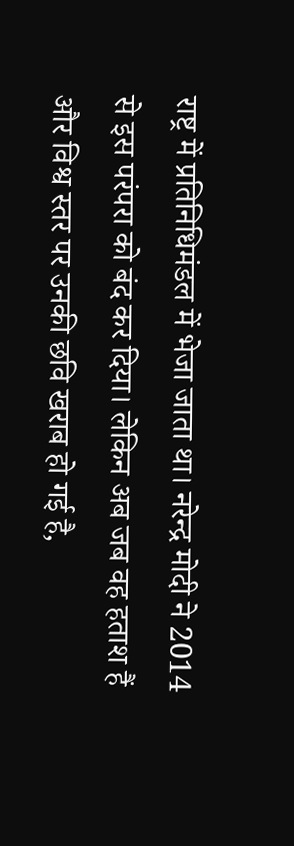राष्ट्र में प्रतिनिधिमंडल में भेजा जाता था। नरेन्द्र मोदी ने 2014 से इस परंपरा को बंद कर दिया। लेकिन अब जब वह हताश हैं और विश्व स्तर पर उनकी छवि खराब हो गई है,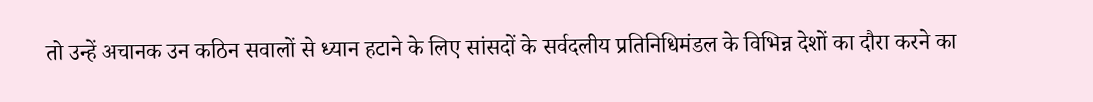तो उन्हें अचानक उन कठिन सवालों से ध्यान हटाने के लिए सांसदों के सर्वदलीय प्रतिनिधिमंडल के विभिन्न देशों का दौरा करने का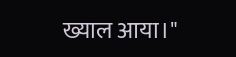ख्याल आया।"